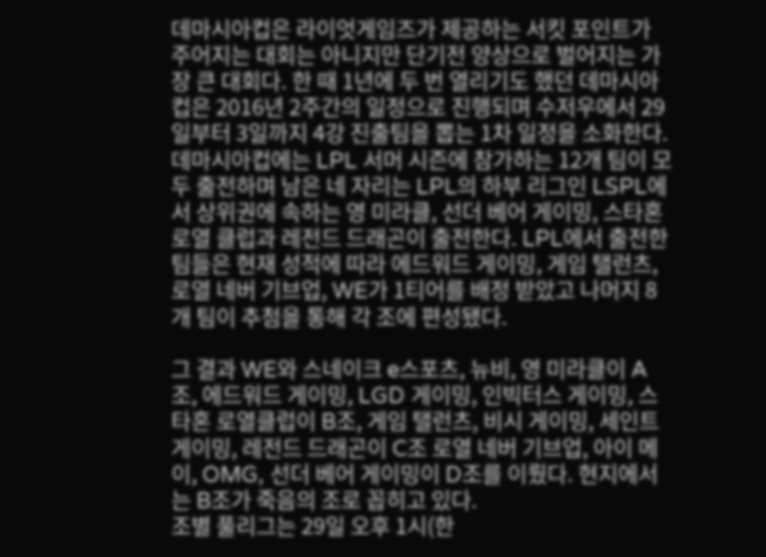데마시아컵은 라이엇게임즈가 제공하는 서킷 포인트가 주어지는 대회는 아니지만 단기전 양상으로 벌어지는 가장 큰 대회다. 한 때 1년에 두 번 열리기도 했던 데마시아컵은 2016년 2주간의 일정으로 진행되며 수저우에서 29일부터 3일까지 4강 진출팀을 뽑는 1차 일정을 소화한다.
데마시아컵에는 LPL 서머 시즌에 참가하는 12개 팀이 모두 출전하며 남은 네 자리는 LPL의 하부 리그인 LSPL에서 상위권에 속하는 영 미라클, 선더 베어 게이밍, 스타혼 로열 클럽과 레전드 드래곤이 출전한다. LPL에서 출전한 팀들은 현재 성적에 따라 에드워드 게이밍, 게임 탤런츠, 로열 네버 기브업, WE가 1티어를 배정 받았고 나머지 8개 팀이 추첨을 통해 각 조에 편성됐다.

그 결과 WE와 스네이크 e스포츠, 뉴비, 영 미라클이 A조, 에드워드 게이밍, LGD 게이밍, 인빅터스 게이밍, 스타혼 로열클럽이 B조, 게임 탤런츠, 비시 게이밍, 세인트 게이밍, 레전드 드래곤이 C조 로열 네버 기브업, 아이 메이, OMG, 선더 베어 게이밍이 D조를 이뤘다. 현지에서는 B조가 죽음의 조로 꼽히고 있다.
조별 풀리그는 29일 오후 1시(한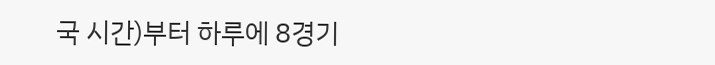국 시간)부터 하루에 8경기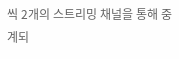씩 2개의 스트리밍 채널을 통해 중계되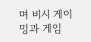며 비시 게이밍과 게임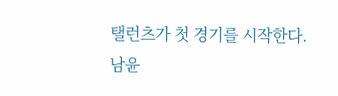탤런츠가 첫 경기를 시작한다.
남윤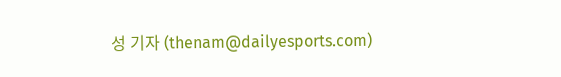성 기자 (thenam@dailyesports.com)